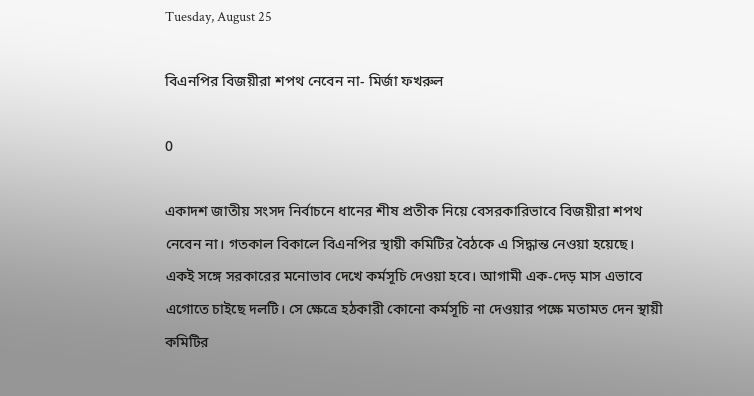Tuesday, August 25

বিএনপির বিজয়ীরা শপথ নেবেন না- মির্জা ফখরুল

0

একাদশ জাতীয় সংসদ নির্বাচনে ধানের শীষ প্রতীক নিয়ে বেসরকারিভাবে বিজয়ীরা শপথ নেবেন না। গতকাল বিকালে বিএনপির স্থায়ী কমিটির বৈঠকে এ সিদ্ধান্ত নেওয়া হয়েছে। একই সঙ্গে সরকারের মনোভাব দেখে কর্মসূচি দেওয়া হবে। আগামী এক-দেড় মাস এভাবে এগোতে চাইছে দলটি। সে ক্ষেত্রে হঠকারী কোনো কর্মসূচি না দেওয়ার পক্ষে মতামত দেন স্থায়ী কমিটির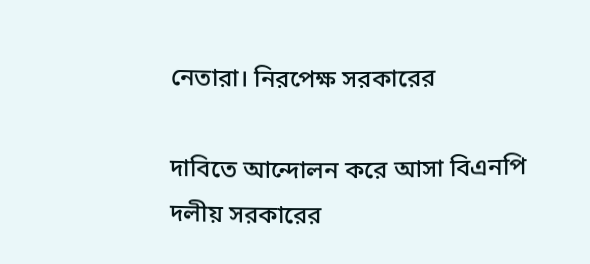নেতারা। নিরপেক্ষ সরকারের

দাবিতে আন্দোলন করে আসা বিএনপি দলীয় সরকারের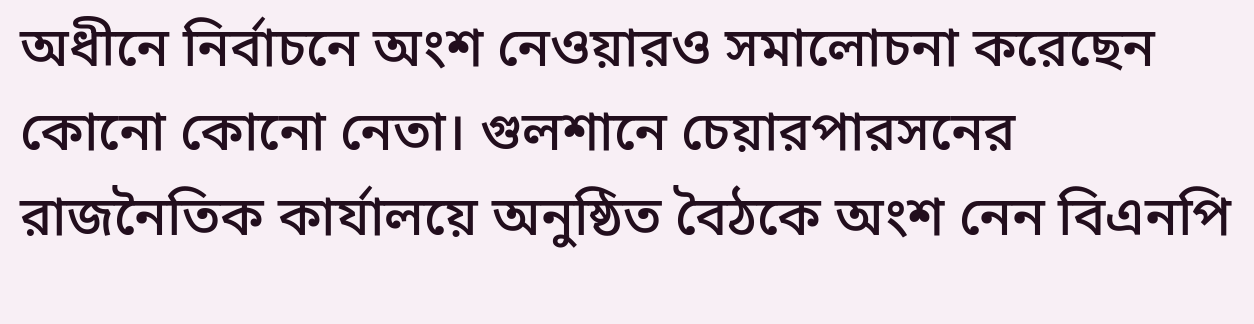অধীনে নির্বাচনে অংশ নেওয়ারও সমালোচনা করেছেন কোনো কোনো নেতা। গুলশানে চেয়ারপারসনের রাজনৈতিক কার্যালয়ে অনুষ্ঠিত বৈঠকে অংশ নেন বিএনপি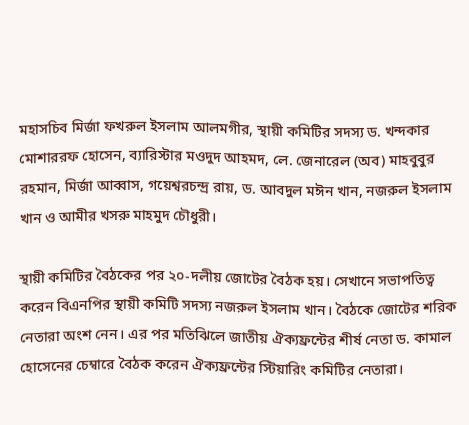মহাসচিব মির্জা ফখরুল ইসলাম আলমগীর, স্থায়ী কমিটির সদস্য ড. খন্দকার মোশাররফ হোসেন, ব্যারিস্টার মওদুদ আহমদ, লে. জেনারেল (অব) মাহবুবুর রহমান, মির্জা আব্বাস, গয়েশ্বরচন্দ্র রায়, ড. আবদুল মঈন খান, নজরুল ইসলাম খান ও আমীর খসরু মাহমুদ চৌধুরী।

স্থায়ী কমিটির বৈঠকের পর ২০-দলীয় জোটের বৈঠক হয়। সেখানে সভাপতিত্ব করেন বিএনপির স্থায়ী কমিটি সদস্য নজরুল ইসলাম খান। বৈঠকে জোটের শরিক নেতারা অংশ নেন। এর পর মতিঝিলে জাতীয় ঐক্যফ্রন্টের শীর্ষ নেতা ড. কামাল হোসেনের চেম্বারে বৈঠক করেন ঐক্যফ্রন্টের স্টিয়ারিং কমিটির নেতারা।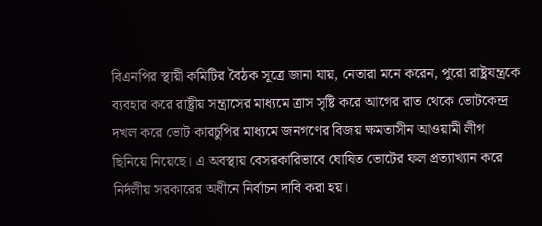বিএনপির স্থায়ী কমিটির বৈঠক সূত্রে জানা যায়, নেতারা মনে করেন, পুরো রাষ্ট্রযন্ত্রকে ব্যবহার করে রাষ্ট্রীয় সন্ত্রাসের মাধ্যমে ত্রাস সৃষ্টি করে আগের রাত থেকে ভোটকেন্দ্র দখল করে ভোট কারচুপির মাধ্যমে জনগণের বিজয় ক্ষমতাসীন আওয়ামী লীগ ছিনিয়ে নিয়েছে। এ অবস্থায় বেসরকারিভাবে ঘোষিত ভোটের ফল প্রত্যাখ্যান করে নির্দলীয় সরকারের অধীনে নির্বাচন দাবি করা হয়।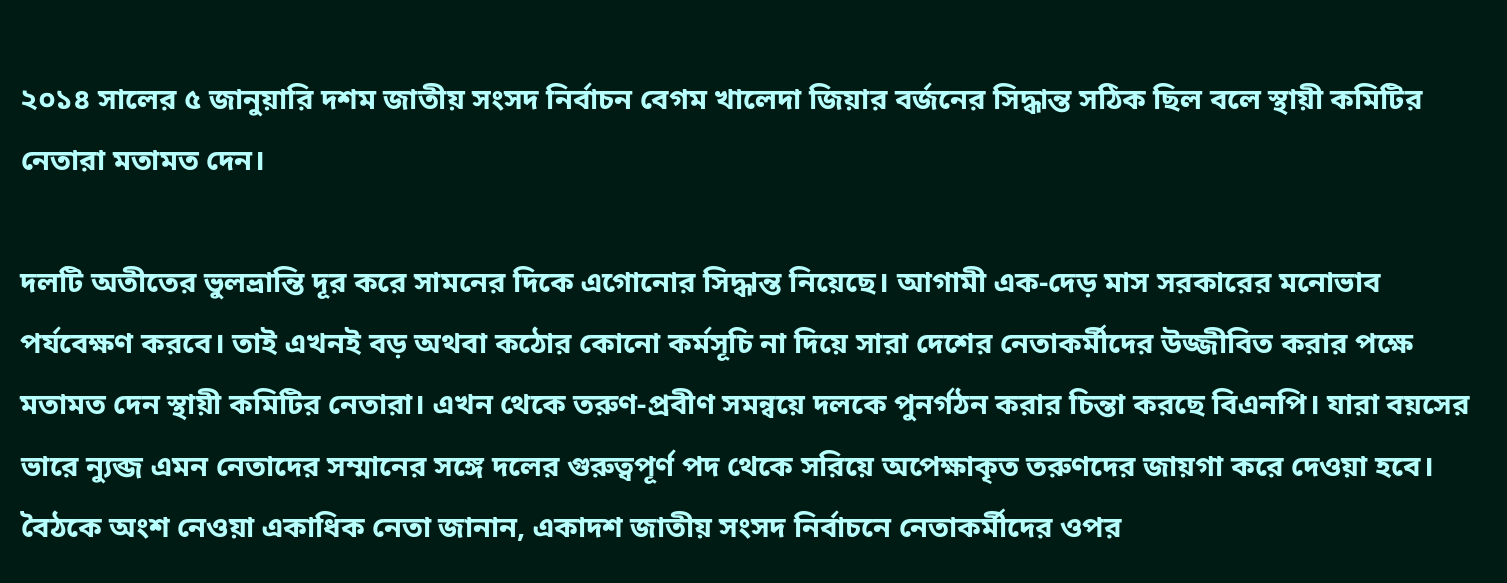২০১৪ সালের ৫ জানুয়ারি দশম জাতীয় সংসদ নির্বাচন বেগম খালেদা জিয়ার বর্জনের সিদ্ধান্ত সঠিক ছিল বলে স্থায়ী কমিটির নেতারা মতামত দেন।

দলটি অতীতের ভুলভ্রান্তি দূর করে সামনের দিকে এগোনোর সিদ্ধান্ত নিয়েছে। আগামী এক-দেড় মাস সরকারের মনোভাব পর্যবেক্ষণ করবে। তাই এখনই বড় অথবা কঠোর কোনো কর্মসূচি না দিয়ে সারা দেশের নেতাকর্মীদের উজ্জীবিত করার পক্ষে মতামত দেন স্থায়ী কমিটির নেতারা। এখন থেকে তরুণ-প্রবীণ সমন্বয়ে দলকে পুনর্গঠন করার চিন্তা করছে বিএনপি। যারা বয়সের ভারে ন্যুব্জ এমন নেতাদের সম্মানের সঙ্গে দলের গুরুত্বপূর্ণ পদ থেকে সরিয়ে অপেক্ষাকৃত তরুণদের জায়গা করে দেওয়া হবে। বৈঠকে অংশ নেওয়া একাধিক নেতা জানান, একাদশ জাতীয় সংসদ নির্বাচনে নেতাকর্মীদের ওপর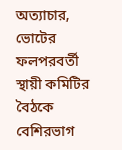অত্যাচার, ভোটের ফলপরবর্তী স্থায়ী কমিটির বৈঠকে বেশিরভাগ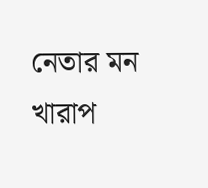নেতার মন খারাপ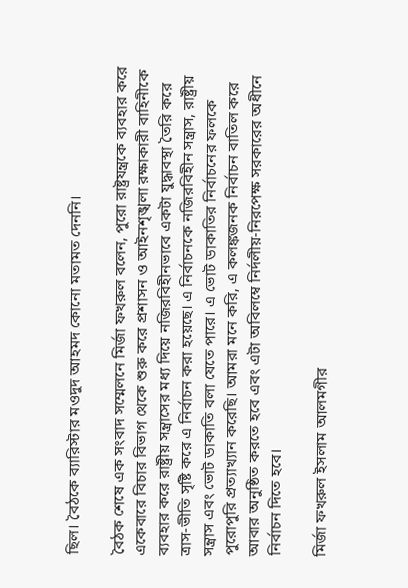ছিল। বৈঠকে ব্যারিস্টার মওদুদ আহমদ কোনো মতামত দেননি।

বৈঠক শেষে এক সংবাদ সম্মেলনে মির্জা ফখরুল বলেন, পুরো রাষ্ট্রযন্ত্রকে ব্যবহার করে একেবারে বিচার বিভাগ থেকে শুরু করে প্রশাসন ও আইনশৃঙ্খলা রক্ষাকারী বাহিনীকে ব্যবহার করে রাষ্ট্রীয় সন্ত্রাসের মধ্য দিয়ে নজিরবিহীনভাবে একটা যুদ্ধাবস্থা তৈরি করে ত্রাস-ভীতি সৃষ্টি করে এ নির্বাচন করা হয়েছে। এ নির্বাচনকে নজিরবিহীন সন্ত্রাস, রাষ্ট্রীয় সন্ত্রাস এবং ভোট ডাকাতি বলা যেতে পারে। এ ভোট ডাকাতির নির্বাচনের ফলকে পুরোপুরি প্রত্যাখ্যান করেছি। আমরা মনে করি, এ কলঙ্কজনক নির্বাচন বাতিল করে আবার অনুষ্ঠিত করতে হবে এবং এটা অবিলম্বে নির্দলীয়-নিরপেক্ষ সরকারের অধীনে নির্বাচন দিতে হবে।

মির্জা ফখরুল ইসলাম আলমগীর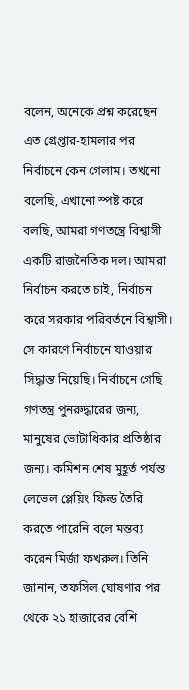বলেন, অনেকে প্রশ্ন করেছেন এত গ্রেপ্তার-হামলার পর নির্বাচনে কেন গেলাম। তখনো বলেছি, এখানো স্পষ্ট করে বলছি, আমরা গণতন্ত্রে বিশ্বাসী একটি রাজনৈতিক দল। আমরা নির্বাচন করতে চাই, নির্বাচন করে সরকার পরিবর্তনে বিশ্বাসী। সে কারণে নির্বাচনে যাওয়ার সিদ্ধান্ত নিয়েছি। নির্বাচনে গেছি গণতন্ত্র পুনরুদ্ধারের জন্য, মানুষের ভোটাধিকার প্রতিষ্ঠার জন্য। কমিশন শেষ মুহূর্ত পর্যন্ত লেভেল প্লেয়িং ফিল্ড তৈরি করতে পারেনি বলে মন্তব্য করেন মির্জা ফখরুল। তিনি জানান, তফসিল ঘোষণার পর থেকে ২১ হাজারের বেশি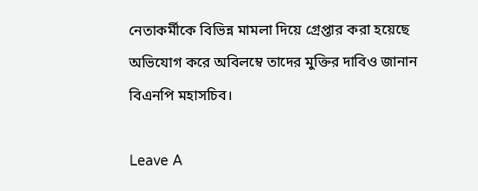নেতাকর্মীকে বিভিন্ন মামলা দিয়ে গ্রেপ্তার করা হয়েছে অভিযোগ করে অবিলম্বে তাদের মুক্তির দাবিও জানান বিএনপি মহাসচিব।

Leave A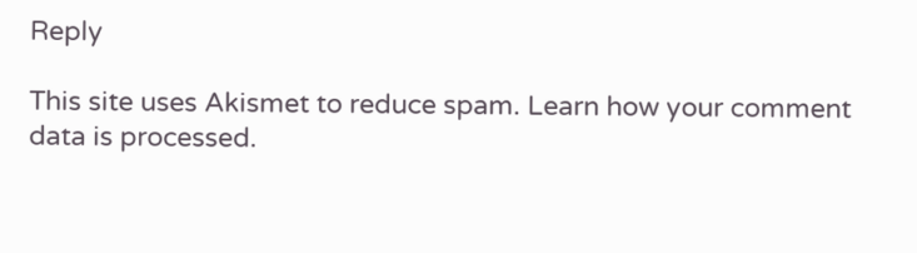Reply

This site uses Akismet to reduce spam. Learn how your comment data is processed.